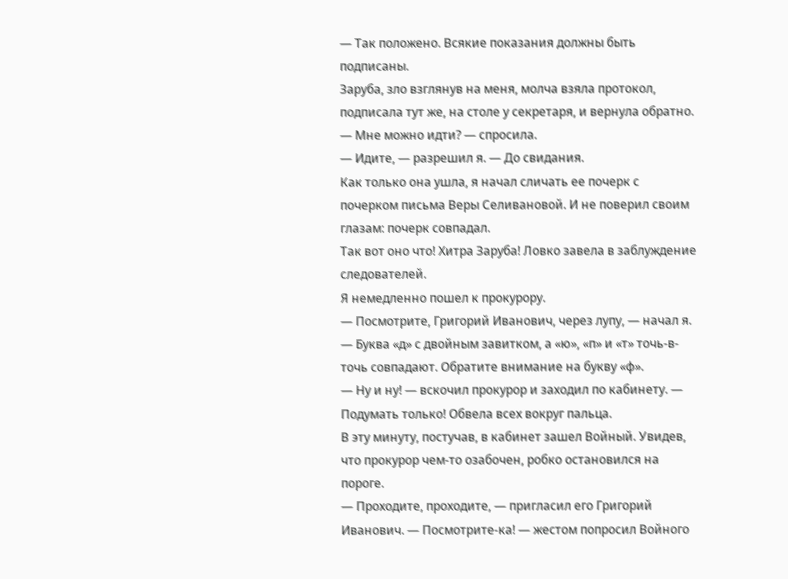— Так положено. Всякие показания должны быть подписаны.
Заруба, зло взглянув на меня, молча взяла протокол, подписала тут же, на столе у секретаря, и вернула обратно.
— Мне можно идти? — спросила.
— Идите, — разрешил я. — До свидания.
Как только она ушла, я начал сличать ее почерк с почерком письма Веры Селивановой. И не поверил своим глазам: почерк совпадал.
Так вот оно что! Хитра Заруба! Ловко завела в заблуждение следователей.
Я немедленно пошел к прокурору.
— Посмотрите, Григорий Иванович, через лупу, — начал я. — Буква «д» с двойным завитком, а «ю», «п» и «т» точь-в-точь совпадают. Обратите внимание на букву «ф».
— Ну и ну! — вскочил прокурор и заходил по кабинету. — Подумать только! Обвела всех вокруг пальца.
В эту минуту, постучав, в кабинет зашел Войный. Увидев, что прокурор чем-то озабочен, робко остановился на пороге.
— Проходите, проходите, — пригласил его Григорий Иванович. — Посмотрите-ка! — жестом попросил Войного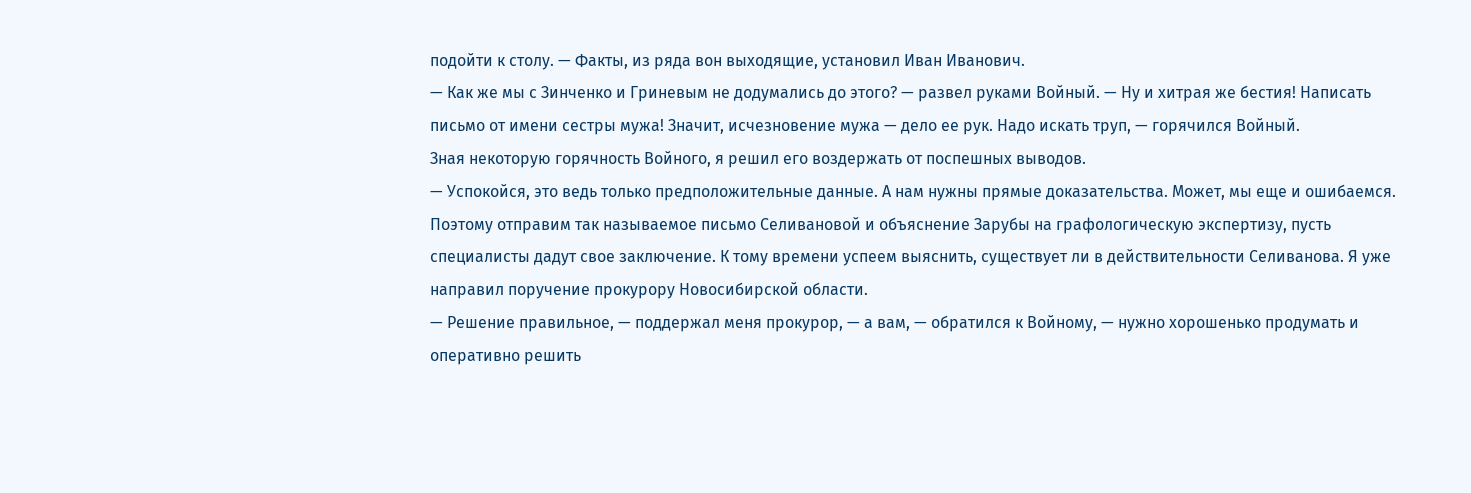подойти к столу. — Факты, из ряда вон выходящие, установил Иван Иванович.
— Как же мы с Зинченко и Гриневым не додумались до этого? — развел руками Войный. — Ну и хитрая же бестия! Написать письмо от имени сестры мужа! Значит, исчезновение мужа — дело ее рук. Надо искать труп, — горячился Войный.
Зная некоторую горячность Войного, я решил его воздержать от поспешных выводов.
— Успокойся, это ведь только предположительные данные. А нам нужны прямые доказательства. Может, мы еще и ошибаемся. Поэтому отправим так называемое письмо Селивановой и объяснение Зарубы на графологическую экспертизу, пусть специалисты дадут свое заключение. К тому времени успеем выяснить, существует ли в действительности Селиванова. Я уже направил поручение прокурору Новосибирской области.
— Решение правильное, — поддержал меня прокурор, — а вам, — обратился к Войному, — нужно хорошенько продумать и оперативно решить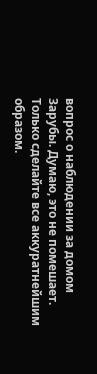вопрос о наблюдении за домом Зарубы. Думаю, это не помешает. Только сделайте все аккуратнейшим образом.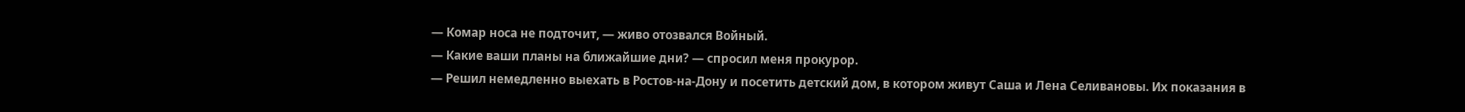— Комар носа не подточит, — живо отозвался Войный.
— Какие ваши планы на ближайшие дни? — спросил меня прокурор.
— Решил немедленно выехать в Ростов-на-Дону и посетить детский дом, в котором живут Саша и Лена Селивановы. Их показания в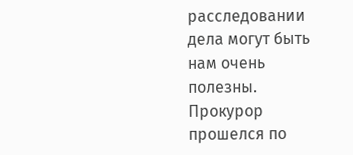расследовании дела могут быть нам очень полезны.
Прокурор прошелся по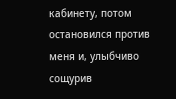кабинету, потом остановился против меня и, улыбчиво сощурив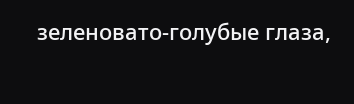зеленовато-голубые глаза,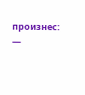произнес:
—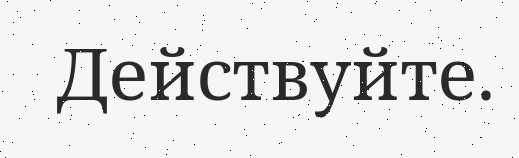Действуйте.